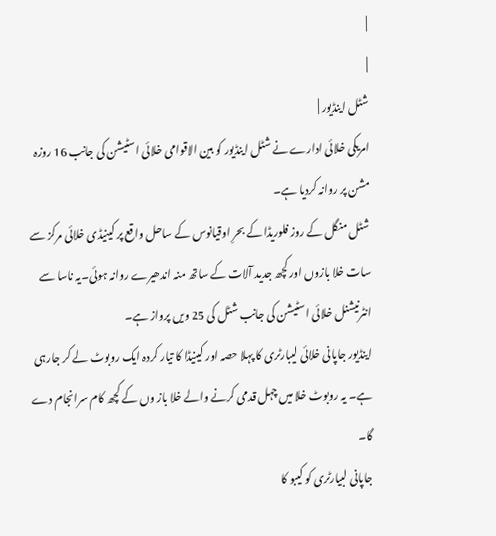|
|
شٹل اینڈیور |
امریکی خلائی ادارے نے شٹل اینڈیور کو بین الاقوامی خلائی اسٹیشن کی جانب 16 روزہ مشن پر روانہ کردیا ہے۔
شٹل منگل کے روز فلوریڈا کے بحرِ اوقیانوس کے ساحل واقع پر کینیڈی خلائی مرکز سے سات خلا بازوں اور کچھ جدید آلات کے ساتھ منہ اندھیرے روانہ ہوئی۔یہ ناسا سے انٹرنیشنل خلائی اسٹیشن کی جانب شٹل کی 25 ویں پرواز ہے۔
اینڈیور جاپانی خلائی لیبارٹری کا پہلا حصہ اور کینیڈا کا تیار کردہ ایک روبوٹ لے کر جارہی ہے۔ یہ روبوٹ خلا میں چہل قدمی کرنے والے خلا باز وں کے کچھ کام سرانجام دے گا۔
جاپانی لبیارٹری کو کیبو کا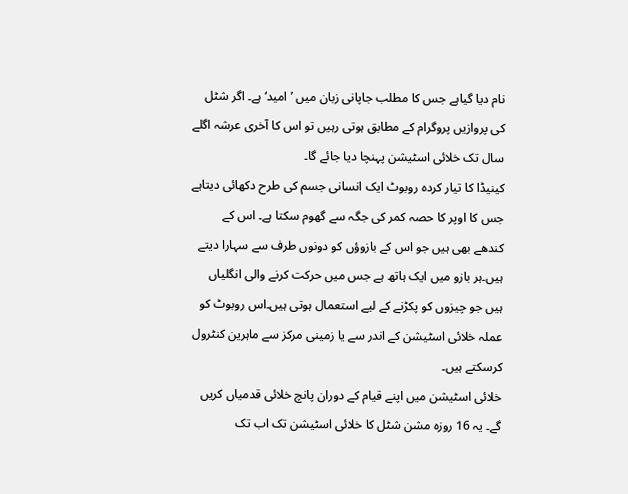نام دیا گیاہے جس کا مطلب جاپانی زبان میں ’امید‘ ہے۔ اگر شٹل کی پروازیں پروگرام کے مطابق ہوتی رہیں تو اس کا آخری عرشہ اگلے سال تک خلائی اسٹیشن پہنچا دیا جائے گا۔
کینیڈا کا تیار کردہ روبوٹ ایک انسانی جسم کی طرح دکھائی دیتاہے جس کا اوپر کا حصہ کمر کی جگہ سے گھوم سکتا ہے۔ اس کے کندھے بھی ہیں جو اس کے بازوؤں کو دونوں طرف سے سہارا دیتے ہیں۔ہر بازو میں ایک ہاتھ ہے جس میں حرکت کرنے والی انگلیاں ہیں جو چیزوں کو پکڑنے کے لیے استعمال ہوتی ہیں۔اس روبوٹ کو عملہ خلائی اسٹیشن کے اندر سے یا زمینی مرکز سے ماہرین کنٹرول کرسکتے ہیں۔
خلائی اسٹیشن میں اپنے قیام کے دوران پانچ خلائی قدمیاں کریں گے۔ یہ 16 روزہ مشن شٹل کا خلائی اسٹیشن تک اب تک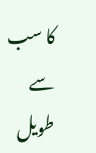کا سب سے طویل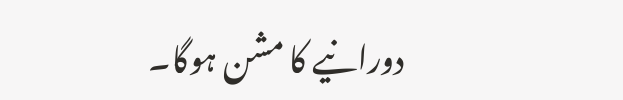دورانیے کا مشن ہوگا۔